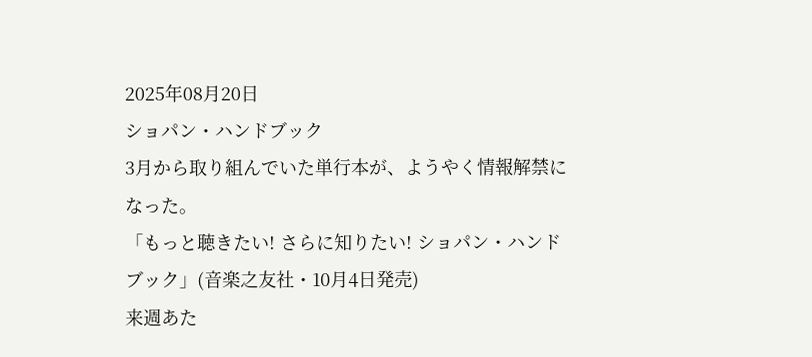2025年08月20日
ショパン・ハンドブック
3月から取り組んでいた単行本が、ようやく情報解禁になった。
「もっと聴きたい! さらに知りたい! ショパン・ハンドブック」(音楽之友社・10月4日発売)
来週あた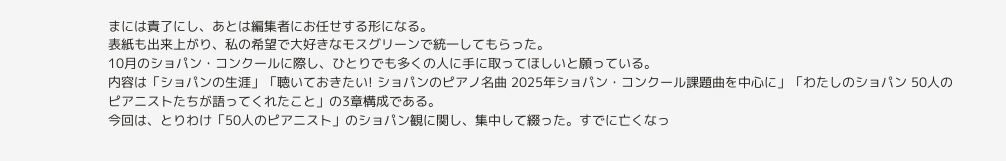まには責了にし、あとは編集者にお任せする形になる。
表紙も出来上がり、私の希望で大好きなモスグリーンで統一してもらった。
10月のショパン・コンクールに際し、ひとりでも多くの人に手に取ってほしいと願っている。
内容は「ショパンの生涯」「聴いておきたい! ショパンのピアノ名曲 2025年ショパン・コンクール課題曲を中心に」「わたしのショパン 50人のピアニストたちが語ってくれたこと」の3章構成である。
今回は、とりわけ「50人のピアニスト」のショパン観に関し、集中して綴った。すでに亡くなっ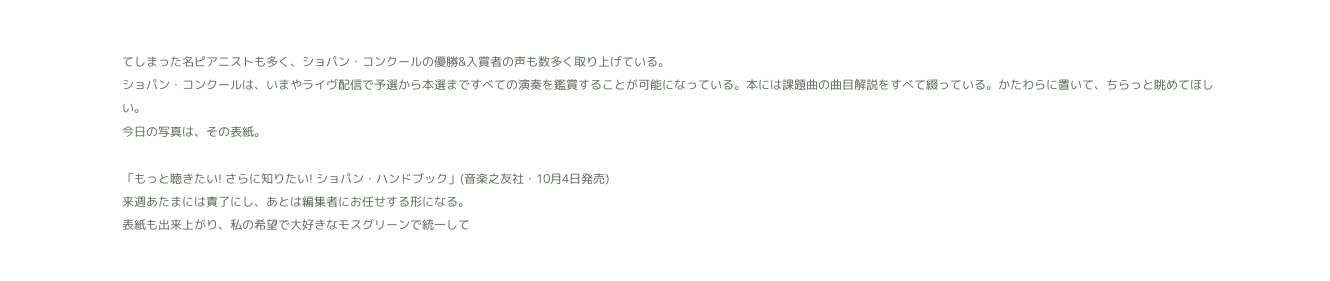てしまった名ピアニストも多く、ショパン・コンクールの優勝&入賞者の声も数多く取り上げている。
ショパン・コンクールは、いまやライヴ配信で予選から本選まですべての演奏を鑑賞することが可能になっている。本には課題曲の曲目解説をすべて綴っている。かたわらに置いて、ちらっと眺めてほしい。
今日の写真は、その表紙。

「もっと聴きたい! さらに知りたい! ショパン・ハンドブック」(音楽之友社・10月4日発売)
来週あたまには責了にし、あとは編集者にお任せする形になる。
表紙も出来上がり、私の希望で大好きなモスグリーンで統一して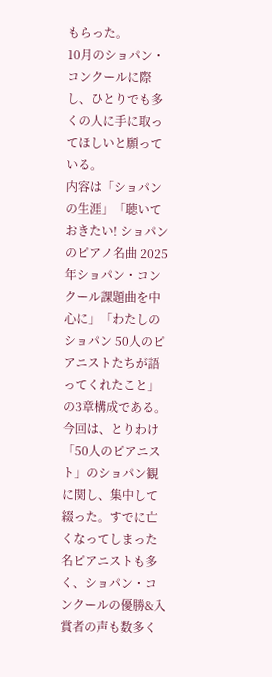もらった。
10月のショパン・コンクールに際し、ひとりでも多くの人に手に取ってほしいと願っている。
内容は「ショパンの生涯」「聴いておきたい! ショパンのピアノ名曲 2025年ショパン・コンクール課題曲を中心に」「わたしのショパン 50人のピアニストたちが語ってくれたこと」の3章構成である。
今回は、とりわけ「50人のピアニスト」のショパン観に関し、集中して綴った。すでに亡くなってしまった名ピアニストも多く、ショパン・コンクールの優勝&入賞者の声も数多く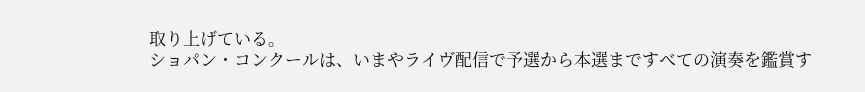取り上げている。
ショパン・コンクールは、いまやライヴ配信で予選から本選まですべての演奏を鑑賞す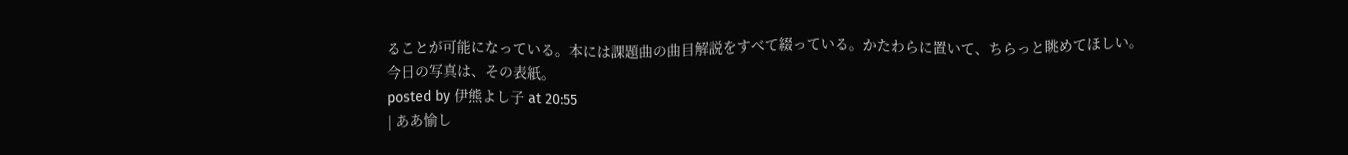ることが可能になっている。本には課題曲の曲目解説をすべて綴っている。かたわらに置いて、ちらっと眺めてほしい。
今日の写真は、その表紙。
posted by 伊熊よし子 at 20:55
| ああ愉し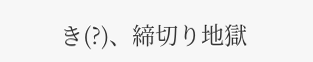き(?)、締切り地獄